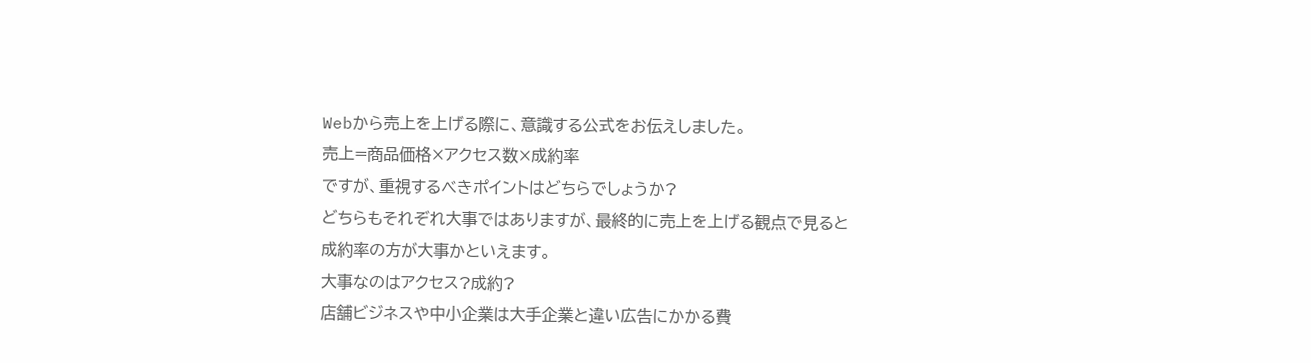Webから売上を上げる際に、意識する公式をお伝えしました。
売上=商品価格×アクセス数×成約率
ですが、重視するべきポイントはどちらでしょうか?
どちらもそれぞれ大事ではありますが、最終的に売上を上げる観点で見ると
成約率の方が大事かといえます。
大事なのはアクセス?成約?
店舗ビジネスや中小企業は大手企業と違い広告にかかる費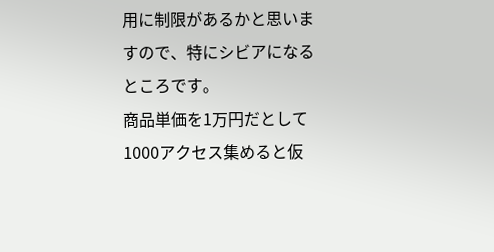用に制限があるかと思いますので、特にシビアになるところです。
商品単価を1万円だとして1000アクセス集めると仮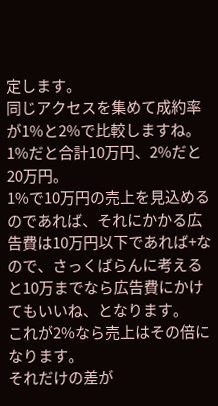定します。
同じアクセスを集めて成約率が1%と2%で比較しますね。
1%だと合計10万円、2%だと20万円。
1%で10万円の売上を見込めるのであれば、それにかかる広告費は10万円以下であれば+なので、さっくばらんに考えると10万までなら広告費にかけてもいいね、となります。
これが2%なら売上はその倍になります。
それだけの差が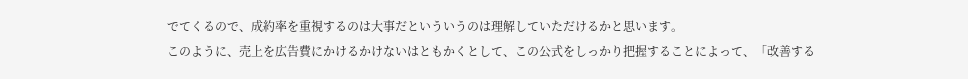でてくるので、成約率を重視するのは大事だといういうのは理解していただけるかと思います。
このように、売上を広告費にかけるかけないはともかくとして、この公式をしっかり把握することによって、「改善する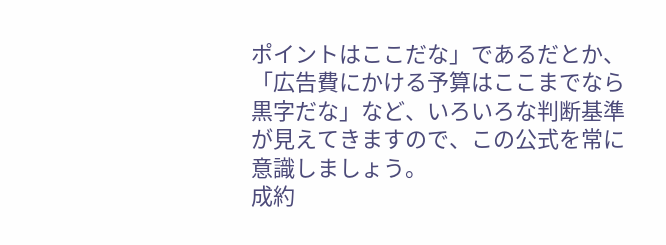ポイントはここだな」であるだとか、「広告費にかける予算はここまでなら黒字だな」など、いろいろな判断基準が見えてきますので、この公式を常に意識しましょう。
成約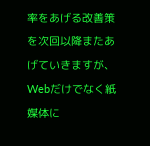率をあげる改善策を次回以降またあげていきますが、Webだけでなく紙媒体に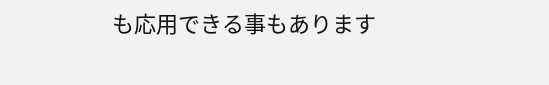も応用できる事もあります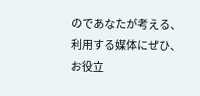のであなたが考える、利用する媒体にぜひ、お役立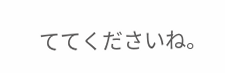ててくださいね。